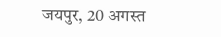जयपुर, 20 अगस्त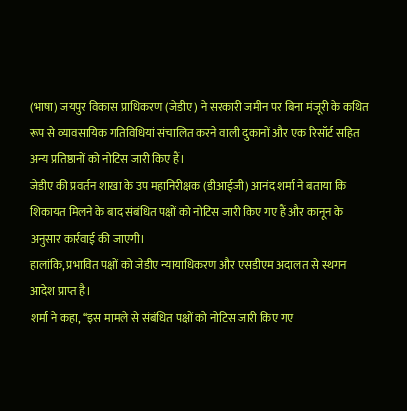(भाषा) जयपुर विकास प्राधिकरण (जेडीए) ने सरकारी जमीन पर बिना मंजूरी के कथित रूप से व्यावसायिक गतिविधियां संचालित करने वाली दुकानों और एक रिसॉर्ट सहित अन्य प्रतिष्ठानों को नोटिस जारी किए हैं।
जेडीए की प्रवर्तन शाखा के उप महानिरीक्षक (डीआईजी) आनंद शर्मा ने बताया कि शिकायत मिलने के बाद संबंधित पक्षों को नोटिस जारी किए गए हैं और कानून के अनुसार कार्रवाई की जाएगी।
हालांकि, प्रभावित पक्षों को जेडीए न्यायाधिकरण और एसडीएम अदालत से स्थगन आदेश प्राप्त है।
शर्मा ने कहा, ‘‘इस मामले से संबंधित पक्षों को नोटिस जारी किए गए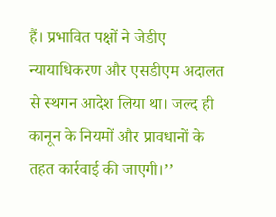हैं। प्रभावित पक्षों ने जेडीए न्यायाधिकरण और एसडीएम अदालत से स्थगन आदेश लिया था। जल्द ही कानून के नियमों और प्रावधानों के तहत कार्रवाई की जाएगी।’’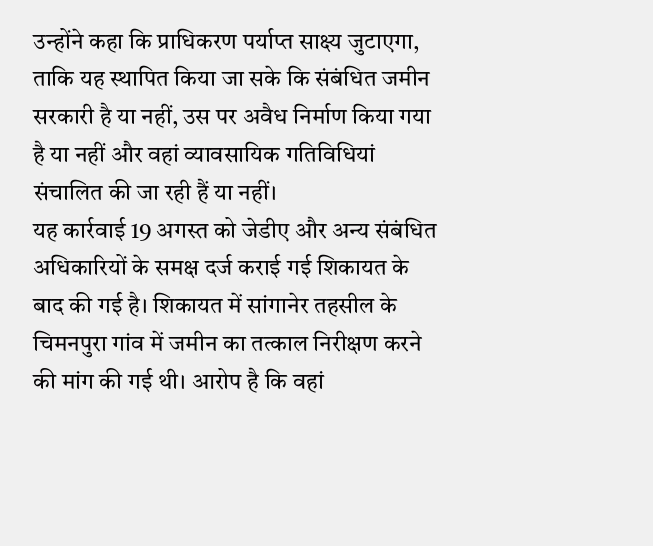उन्होंने कहा कि प्राधिकरण पर्याप्त साक्ष्य जुटाएगा, ताकि यह स्थापित किया जा सके कि संबंधित जमीन सरकारी है या नहीं, उस पर अवैध निर्माण किया गया है या नहीं और वहां व्यावसायिक गतिविधियां संचालित की जा रही हैं या नहीं।
यह कार्रवाई 19 अगस्त को जेडीए और अन्य संबंधित अधिकारियों के समक्ष दर्ज कराई गई शिकायत के बाद की गई है। शिकायत में सांगानेर तहसील के चिमनपुरा गांव में जमीन का तत्काल निरीक्षण करने की मांग की गई थी। आरोप है कि वहां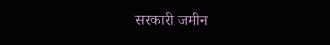सरकारी जमीन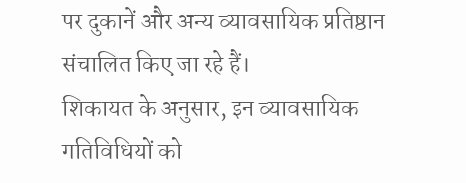पर दुकानें और अन्य व्यावसायिक प्रतिष्ठान संचालित किए जा रहे हैं।
शिकायत के अनुसार, इन व्यावसायिक गतिविधियों को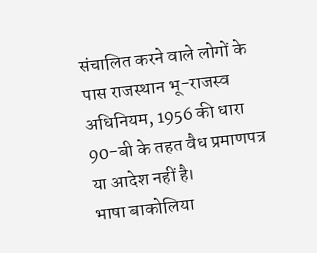संचालित करने वाले लोगों के पास राजस्थान भू-राजस्व अधिनियम, 1956 की धारा 90-बी के तहत वैध प्रमाणपत्र या आदेश नहीं है।
भाषा बाकोलिया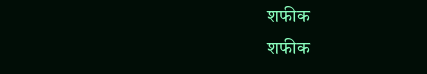शफीक
शफीक